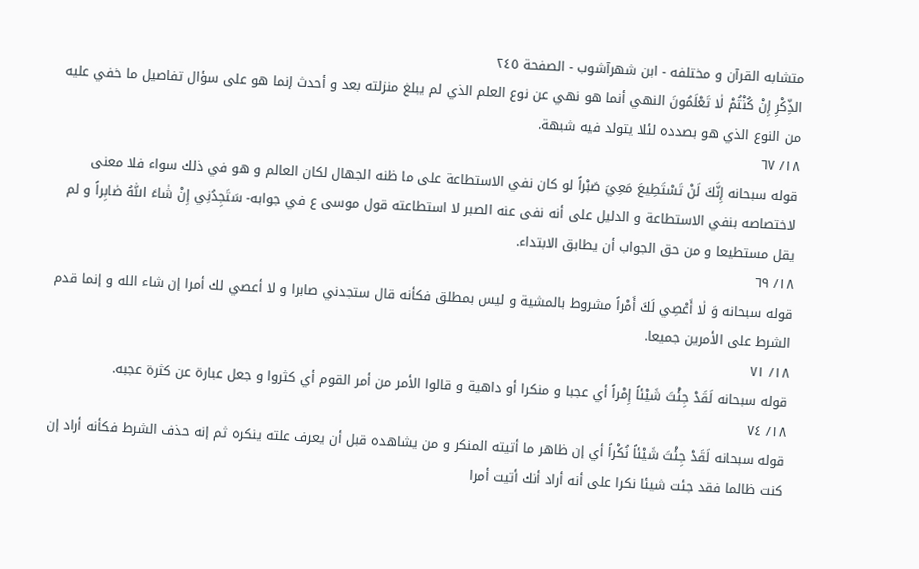متشابه القرآن و مختلفه - ابن شهرآشوب - الصفحة ٢٤٥
الذِّكْرِ إِنْ كُنْتُمْ لٰا تَعْلَمُونَ النهي أنما هو نهي عن نوع العلم الذي لم يبلغ منزلته بعد و أحدث إنما هو على سؤال تفاصيل ما خفي عليه من النوع الذي هو بصدده لئلا يتولد فيه شبهة.
١٨/ ٦٧
قوله سبحانه إِنَّكَ لَنْ تَسْتَطِيعَ مَعِيَ صَبْراً لو كان نفي الاستطاعة على ما ظنه الجهال لكان العالم و هو في ذلك سواء فلا معنى لاختصاصه بنفي الاستطاعة و الدليل على أنه نفى عنه الصبر لا استطاعته قول موسى ع في جوابه- سَتَجِدُنِي إِنْ شٰاءَ اللّٰهُ صٰابِراً و لم يقل مستطيعا و من حق الجواب أن يطابق الابتداء.
١٨/ ٦٩
قوله سبحانه وَ لٰا أَعْصِي لَكَ أَمْراً مشروط بالمشية و ليس بمطلق فكأنه قال ستجدني صابرا و لا أعصي لك أمرا إن شاء الله و إنما قدم الشرط على الأمرين جميعا.
١٨/ ٧١
قوله سبحانه لَقَدْ جِئْتَ شَيْئاً إِمْراً أي عجبا و منكرا أو داهية و قالوا الأمر من أمر القوم أي كثروا و جعل عبارة عن كثرة عجبه.
١٨/ ٧٤
قوله سبحانه لَقَدْ جِئْتَ شَيْئاً نُكْراً أي إن ظاهر ما أتيته المنكر و من يشاهده قبل أن يعرف علته ينكره ثم إنه حذف الشرط فكأنه أراد إن كنت ظالما فقد جئت شيئا نكرا على أنه أراد أنك أتيت أمرا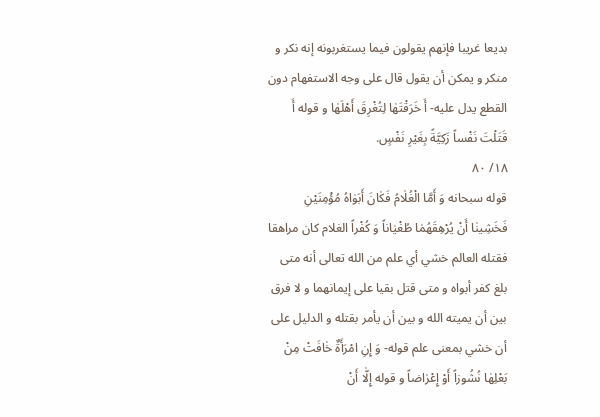بديعا غريبا فإنهم يقولون فيما يستغربونه إنه نكر و منكر و يمكن أن يقول قال على وجه الاستفهام دون القطع يدل عليه- أَ خَرَقْتَهٰا لِتُغْرِقَ أَهْلَهٰا و قوله أَ قَتَلْتَ نَفْساً زَكِيَّةً بِغَيْرِ نَفْسٍ.
١٨/ ٨٠
قوله سبحانه وَ أَمَّا الْغُلٰامُ فَكٰانَ أَبَوٰاهُ مُؤْمِنَيْنِ فَخَشِينٰا أَنْ يُرْهِقَهُمٰا طُغْيٰاناً وَ كُفْراً الغلام كان مراهقا فقتله العالم خشي أي علم من الله تعالى أنه متى بلغ كفر أبواه و متى قتل بقيا على إيمانهما و لا فرق بين أن يميته الله و بين أن يأمر بقتله و الدليل على أن خشي بمعنى علم قوله- وَ إِنِ امْرَأَةٌ خٰافَتْ مِنْ بَعْلِهٰا نُشُوزاً أَوْ إِعْرٰاضاً و قوله إِلّٰا أَنْ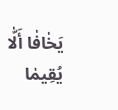يَخٰافٰا أَلّٰا يُقِيمٰا